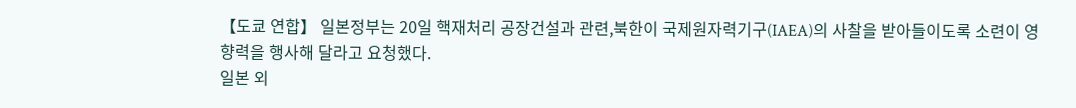【도쿄 연합】 일본정부는 20일 핵재처리 공장건설과 관련,북한이 국제원자력기구(IAEA)의 사찰을 받아들이도록 소련이 영향력을 행사해 달라고 요청했다.
일본 외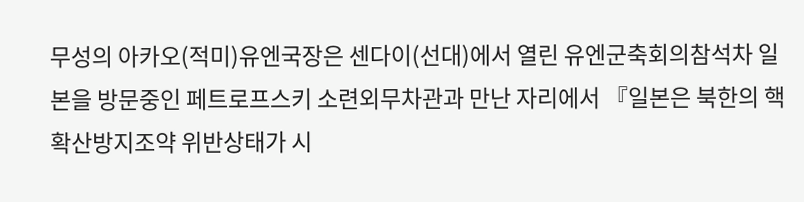무성의 아카오(적미)유엔국장은 센다이(선대)에서 열린 유엔군축회의참석차 일본을 방문중인 페트로프스키 소련외무차관과 만난 자리에서 『일본은 북한의 핵확산방지조약 위반상태가 시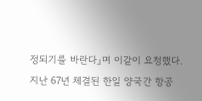정되기를 바란다』며 이같이 요청했다.
지난 67년 체결된 한일 양국간 항공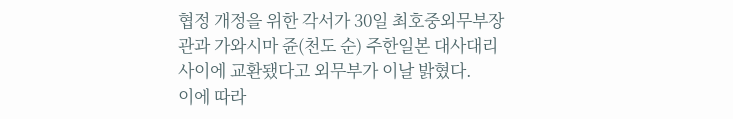협정 개정을 위한 각서가 30일 최호중외무부장관과 가와시마 쥰(천도 순) 주한일본 대사대리 사이에 교환됐다고 외무부가 이날 밝혔다.
이에 따라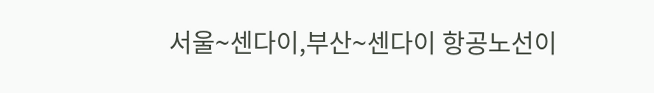서울∼센다이,부산∼센다이 항공노선이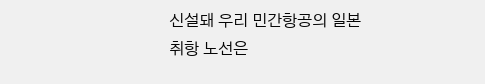신설돼 우리 민간항공의 일본 취항 노선은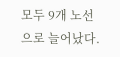모두 9개 노선으로 늘어났다.